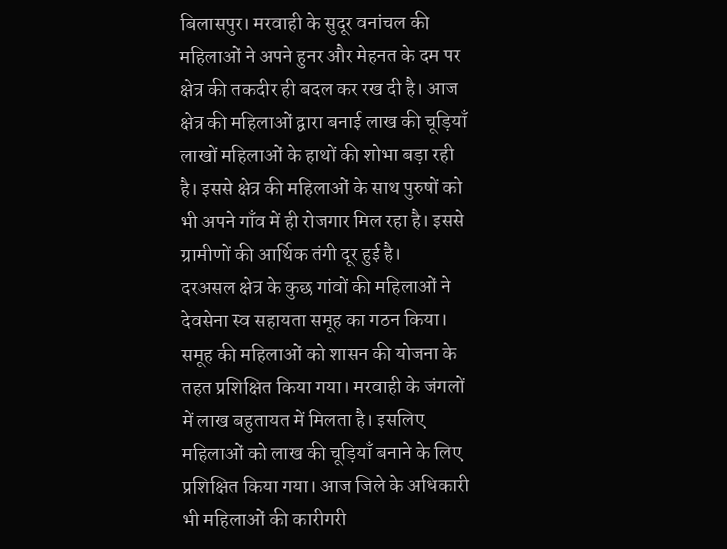बिलासपुर। मरवाही के सुदूर वनांचल की महिलाओं ने अपने हुनर और मेहनत के दम पर क्षेत्र की तकदीर ही बदल कर रख दी है। आज क्षेत्र की महिलाओं द्वारा बनाई लाख की चूड़ियाँ लाखों महिलाओं के हाथों की शोभा बड़ा रही है। इससे क्षेत्र की महिलाओं के साथ पुरुषों को भी अपने गाँव में ही रोजगार मिल रहा है। इससे ग्रामीणों की आर्थिक तंगी दूर हुई है।
दरअसल क्षेत्र के कुछ गांवों की महिलाओं ने देवसेना स्व सहायता समूह का गठन किया। समूह की महिलाओं को शासन की योजना के तहत प्रशिक्षित किया गया। मरवाही के जंगलों में लाख बहुतायत में मिलता है। इसलिए महिलाओं को लाख की चूड़ियाँ बनाने के लिए प्रशिक्षित किया गया। आज जिले के अधिकारी भी महिलाओं की कारीगरी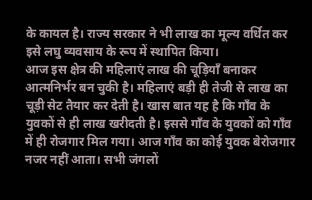के कायल है। राज्य सरकार ने भी लाख का मूल्य वर्धित कर इसे लघु व्यवसाय के रूप में स्थापित किया।
आज इस क्षेत्र की महिलाएं लाख की चूड़ियाँ बनाकर आत्मनिर्भर बन चुकी है। महिलाएं बड़ी ही तेजी से लाख का चूड़ी सेट तैयार कर देती है। खास बात यह है कि गाँव के युवकों से ही लाख खरीदती है। इससे गाँव के युवकों को गाँव में ही रोजगार मिल गया। आज गाँव का कोई युवक बेरोजगार नजर नहीं आता। सभी जंगलों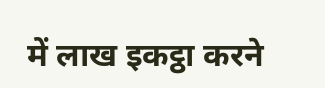में लाख इकट्ठा करने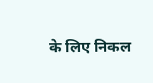के लिए निकल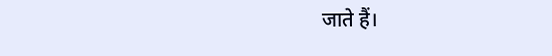जाते हैं।